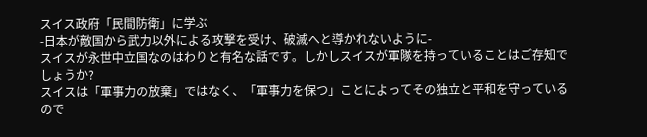スイス政府「民間防衛」に学ぶ
-日本が敵国から武力以外による攻撃を受け、破滅へと導かれないように-
スイスが永世中立国なのはわりと有名な話です。しかしスイスが軍隊を持っていることはご存知でしょうか?
スイスは「軍事力の放棄」ではなく、「軍事力を保つ」ことによってその独立と平和を守っているので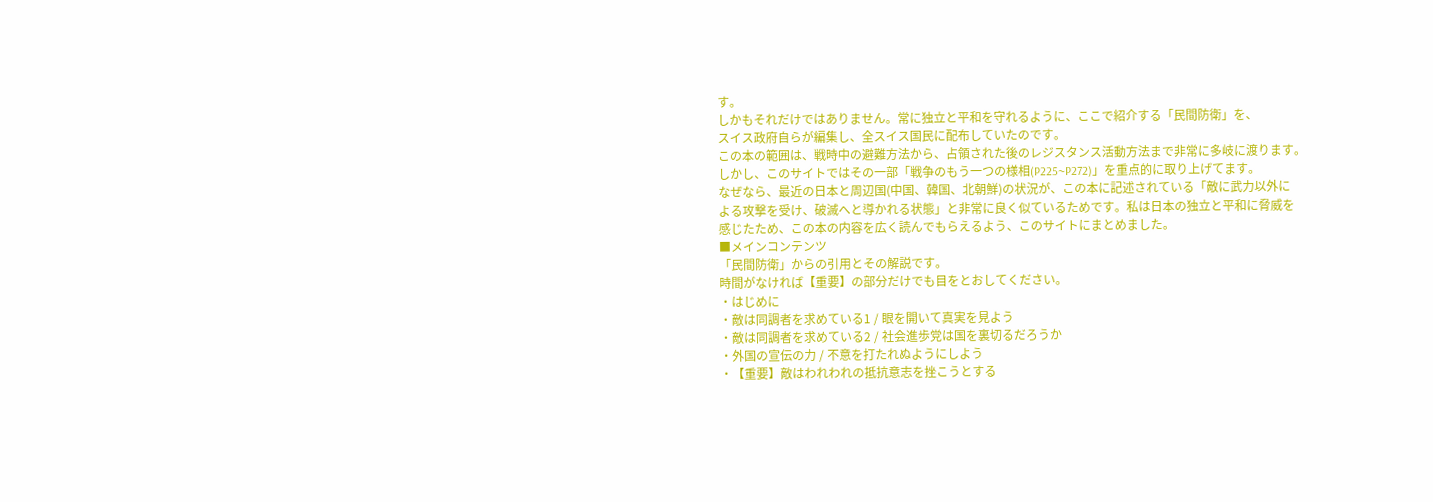す。
しかもそれだけではありません。常に独立と平和を守れるように、ここで紹介する「民間防衛」を、
スイス政府自らが編集し、全スイス国民に配布していたのです。
この本の範囲は、戦時中の避難方法から、占領された後のレジスタンス活動方法まで非常に多岐に渡ります。
しかし、このサイトではその一部「戦争のもう一つの様相(P225~P272)」を重点的に取り上げてます。
なぜなら、最近の日本と周辺国(中国、韓国、北朝鮮)の状況が、この本に記述されている「敵に武力以外に
よる攻撃を受け、破滅へと導かれる状態」と非常に良く似ているためです。私は日本の独立と平和に脅威を
感じたため、この本の内容を広く読んでもらえるよう、このサイトにまとめました。
■メインコンテンツ
「民間防衛」からの引用とその解説です。
時間がなければ【重要】の部分だけでも目をとおしてください。
・はじめに
・敵は同調者を求めている1 / 眼を開いて真実を見よう
・敵は同調者を求めている2 / 社会進歩党は国を裏切るだろうか
・外国の宣伝の力 / 不意を打たれぬようにしよう
・【重要】敵はわれわれの抵抗意志を挫こうとする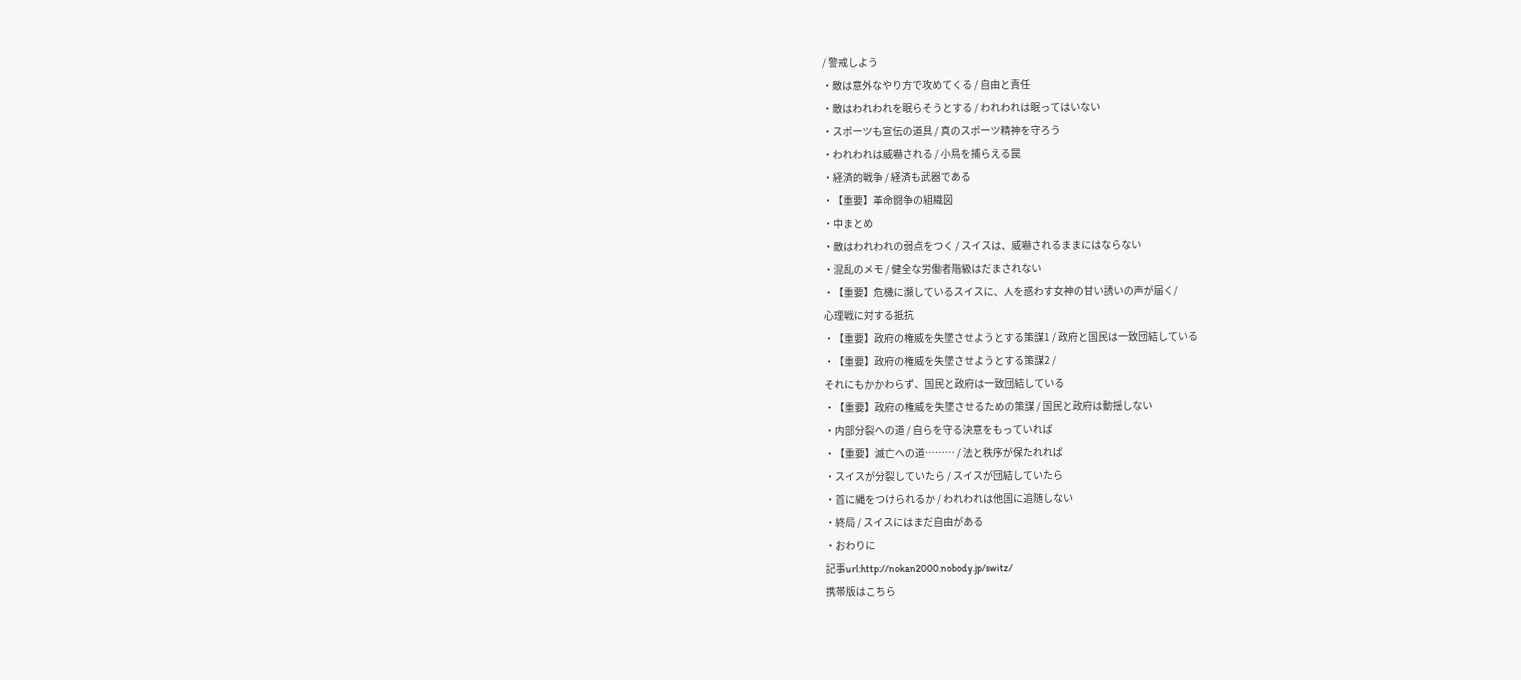/ 警戒しよう
・敵は意外なやり方で攻めてくる / 自由と責任
・敵はわれわれを眠らそうとする / われわれは眠ってはいない
・スポーツも宣伝の道具 / 真のスポーツ精神を守ろう
・われわれは威嚇される / 小鳥を捕らえる罠
・経済的戦争 / 経済も武器である
・【重要】革命闘争の組織図
・中まとめ
・敵はわれわれの弱点をつく / スイスは、威嚇されるままにはならない
・混乱のメモ / 健全な労働者階級はだまされない
・【重要】危機に瀕しているスイスに、人を惑わす女神の甘い誘いの声が届く/
心理戦に対する抵抗
・【重要】政府の権威を失墜させようとする策謀1 / 政府と国民は一致団結している
・【重要】政府の権威を失墜させようとする策謀2 /
それにもかかわらず、国民と政府は一致団結している
・【重要】政府の権威を失墜させるための策謀 / 国民と政府は動揺しない
・内部分裂への道 / 自らを守る決意をもっていれば
・【重要】滅亡への道……… / 法と秩序が保たれれば
・スイスが分裂していたら / スイスが団結していたら
・首に縄をつけられるか / われわれは他国に追随しない
・終局 / スイスにはまだ自由がある
・おわりに
記事url:http://nokan2000.nobody.jp/switz/
携帯版はこちら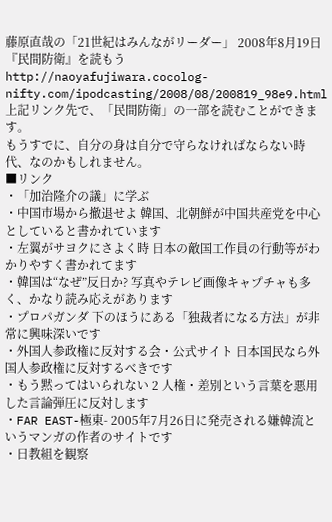藤原直哉の「21世紀はみんながリーダー」 2008年8月19日 『民間防衛』を読もう
http://naoyafujiwara.cocolog-nifty.com/ipodcasting/2008/08/200819_98e9.html
上記リンク先で、「民間防衛」の一部を読むことができます。
もうすでに、自分の身は自分で守らなければならない時代、なのかもしれません。
■リンク
・「加治隆介の議」に学ぶ
・中国市場から撤退せよ 韓国、北朝鮮が中国共産党を中心としていると書かれています
・左翼がサヨクにさよく時 日本の敵国工作員の行動等がわかりやすく書かれてます
・韓国は“なぜ”反日か? 写真やテレビ画像キャプチャも多く、かなり読み応えがあります
・プロパガンダ 下のほうにある「独裁者になる方法」が非常に興味深いです
・外国人参政権に反対する会・公式サイト 日本国民なら外国人参政権に反対するべきです
・もう黙ってはいられない 2 人権・差別という言葉を悪用した言論弾圧に反対します
・FAR EAST-極東- 2005年7月26日に発売される嫌韓流というマンガの作者のサイトです
・日教組を観察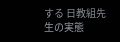する 日教組先生の実態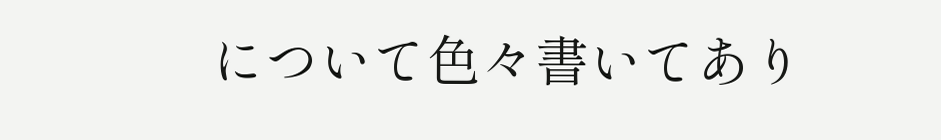について色々書いてあり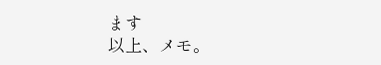ます
以上、メモ。